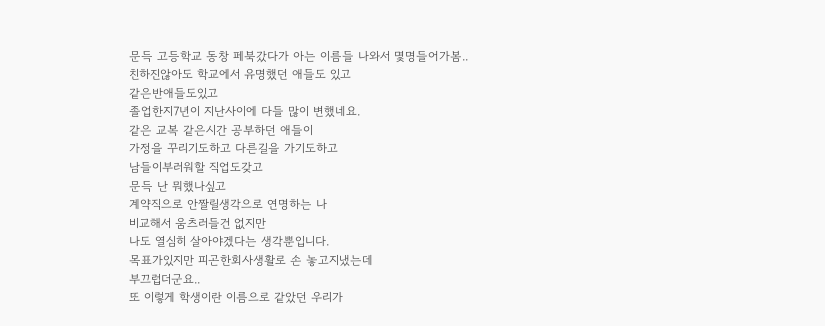문득 고등학교 동창 페북갔다가 아는 이름들 나와서 몇명들어가봄..
친하진않아도 학교에서 유명했던 애들도 있고
같은반애들도있고
졸업한지7년이 지난사이에 다들 많이 변했네요.
같은 교복 같은시간 공부하던 애들이
가정을 꾸리기도하고 다른길을 가기도하고
남들이부러워할 직업도갖고
문득 난 뭐했나싶고
계약직으로 안짤릴생각으로 연명하는 나
비교해서 움츠러들건 없지만
나도 열심히 살아야겠다는 생각뿐입니다.
목표가있지만 피곤한회사생활로 손 놓고지냈는데
부끄럽더군요..
또 이렇게 학생이란 이름으로 같았던 우리가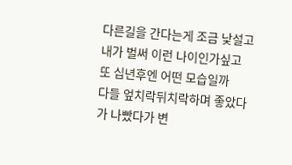다른길을 간다는게 조금 낯설고
내가 벌써 이런 나이인가싶고
또 십년후엔 어떤 모습일까
다들 엎치락뒤치락하며 좋았다가 나빴다가 변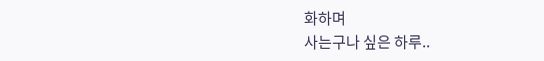화하며
사는구나 싶은 하루..